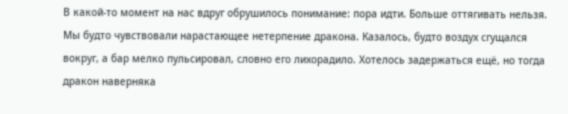В какой-то момент на нас вдруг обрушилось понимание: пора идти. Больше оттягивать нельзя. Мы будто чувствовали нарастающее нетерпение дракона. Казалось, будто воздух сгущался вокруг, а бар мелко пульсировал, словно его лихорадило. Хотелось задержаться ещё, но тогда дракон наверняка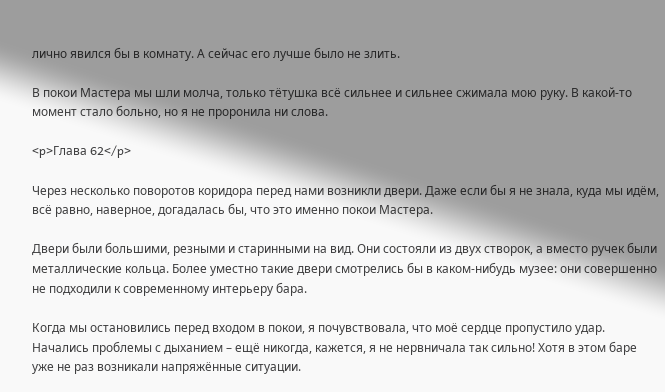лично явился бы в комнату. А сейчас его лучше было не злить.

В покои Мастера мы шли молча, только тётушка всё сильнее и сильнее сжимала мою руку. В какой-то момент стало больно, но я не проронила ни слова.

<p>Глава 62</p>

Через несколько поворотов коридора перед нами возникли двери. Даже если бы я не знала, куда мы идём, всё равно, наверное, догадалась бы, что это именно покои Мастера.

Двери были большими, резными и старинными на вид. Они состояли из двух створок, а вместо ручек были металлические кольца. Более уместно такие двери смотрелись бы в каком-нибудь музее: они совершенно не подходили к современному интерьеру бара.

Когда мы остановились перед входом в покои, я почувствовала, что моё сердце пропустило удар. Начались проблемы с дыханием – ещё никогда, кажется, я не нервничала так сильно! Хотя в этом баре уже не раз возникали напряжённые ситуации.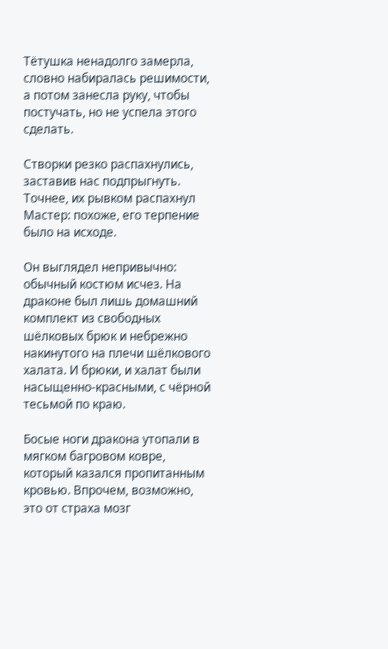Тётушка ненадолго замерла, словно набиралась решимости, а потом занесла руку, чтобы постучать, но не успела этого сделать.

Створки резко распахнулись, заставив нас подпрыгнуть. Точнее, их рывком распахнул Мастер: похоже, его терпение было на исходе.

Он выглядел непривычно: обычный костюм исчез. На драконе был лишь домашний комплект из свободных шёлковых брюк и небрежно накинутого на плечи шёлкового халата. И брюки, и халат были насыщенно-красными, с чёрной тесьмой по краю.

Босые ноги дракона утопали в мягком багровом ковре, который казался пропитанным кровью. Впрочем, возможно, это от страха мозг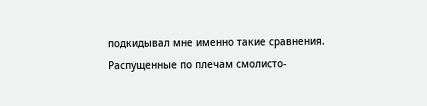подкидывал мне именно такие сравнения. Распущенные по плечам смолисто-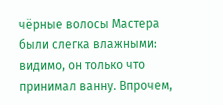чёрные волосы Мастера были слегка влажными: видимо, он только что принимал ванну. Впрочем,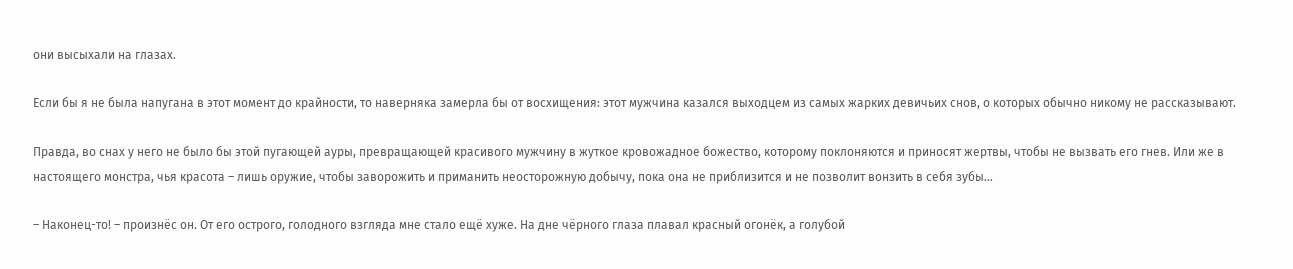они высыхали на глазах.

Если бы я не была напугана в этот момент до крайности, то наверняка замерла бы от восхищения: этот мужчина казался выходцем из самых жарких девичьих снов, о которых обычно никому не рассказывают.

Правда, во снах у него не было бы этой пугающей ауры, превращающей красивого мужчину в жуткое кровожадное божество, которому поклоняются и приносят жертвы, чтобы не вызвать его гнев. Или же в настоящего монстра, чья красота – лишь оружие, чтобы заворожить и приманить неосторожную добычу, пока она не приблизится и не позволит вонзить в себя зубы…

– Наконец-то! – произнёс он. От его острого, голодного взгляда мне стало ещё хуже. На дне чёрного глаза плавал красный огонёк, а голубой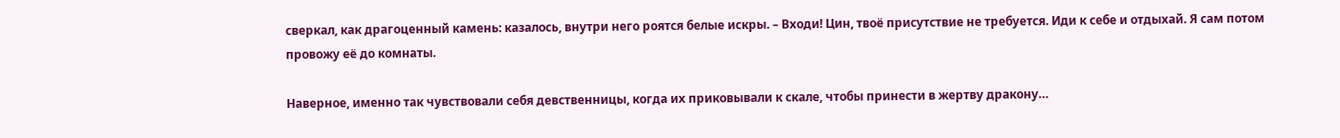сверкал, как драгоценный камень: казалось, внутри него роятся белые искры. – Входи! Цин, твоё присутствие не требуется. Иди к себе и отдыхай. Я сам потом провожу её до комнаты.

Наверное, именно так чувствовали себя девственницы, когда их приковывали к скале, чтобы принести в жертву дракону…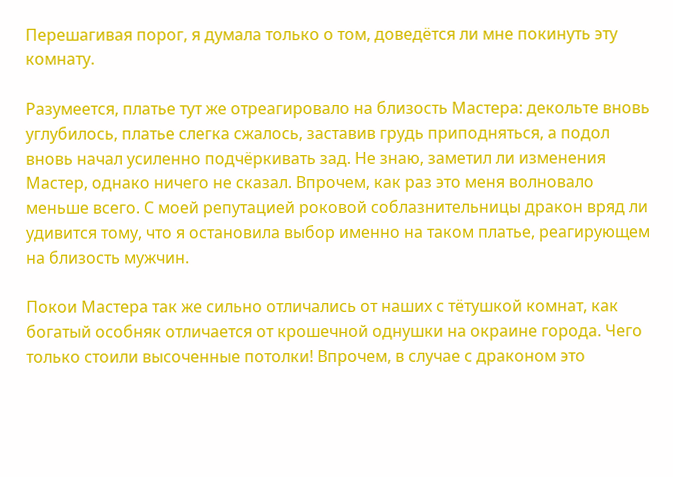Перешагивая порог, я думала только о том, доведётся ли мне покинуть эту комнату.

Разумеется, платье тут же отреагировало на близость Мастера: декольте вновь углубилось, платье слегка сжалось, заставив грудь приподняться, а подол вновь начал усиленно подчёркивать зад. Не знаю, заметил ли изменения Мастер, однако ничего не сказал. Впрочем, как раз это меня волновало меньше всего. С моей репутацией роковой соблазнительницы дракон вряд ли удивится тому, что я остановила выбор именно на таком платье, реагирующем на близость мужчин.

Покои Мастера так же сильно отличались от наших с тётушкой комнат, как богатый особняк отличается от крошечной однушки на окраине города. Чего только стоили высоченные потолки! Впрочем, в случае с драконом это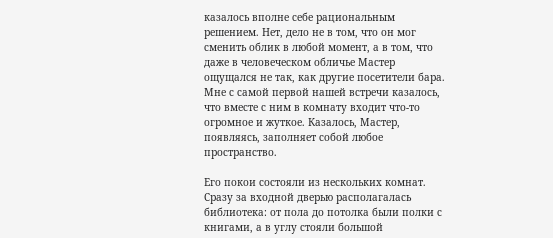казалось вполне себе рациональным решением. Нет, дело не в том, что он мог сменить облик в любой момент, а в том, что даже в человеческом обличье Мастер ощущался не так, как другие посетители бара. Мне с самой первой нашей встречи казалось, что вместе с ним в комнату входит что-то огромное и жуткое. Казалось, Мастер, появляясь, заполняет собой любое пространство.

Его покои состояли из нескольких комнат. Сразу за входной дверью располагалась библиотека: от пола до потолка были полки с книгами, а в углу стояли большой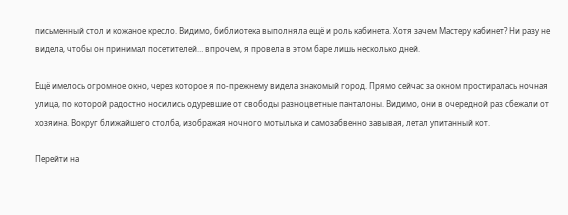письменный стол и кожаное кресло. Видимо, библиотека выполняла ещё и роль кабинета. Хотя зачем Мастеру кабинет? Ни разу не видела, чтобы он принимал посетителей… впрочем, я провела в этом баре лишь несколько дней.

Ещё имелось огромное окно, через которое я по-прежнему видела знакомый город. Прямо сейчас за окном простиралась ночная улица, по которой радостно носились одуревшие от свободы разноцветные панталоны. Видимо, они в очередной раз сбежали от хозяина. Вокруг ближайшего столба, изображая ночного мотылька и самозабвенно завывая, летал упитанный кот.

Перейти на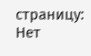страницу:
Нет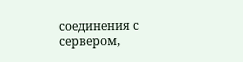соединения с сервером,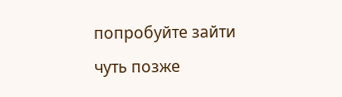попробуйте зайти чуть позже